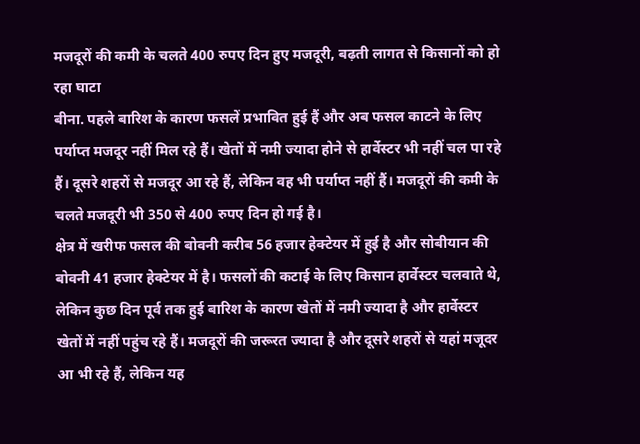मजदूरों की कमी के चलते 400 रुपए दिन हुए मजदूरी, बढ़ती लागत से किसानों को हो रहा घाटा
बीना. पहले बारिश के कारण फसलें प्रभावित हुई हैं और अब फसल काटने के लिए पर्याप्त मजदूर नहीं मिल रहे हैं। खेतों में नमी ज्यादा होने से हार्वेस्टर भी नहीं चल पा रहे हैं। दूसरे शहरों से मजदूर आ रहे हैं, लेकिन वह भी पर्याप्त नहीं हैं। मजदूरों की कमी के चलते मजदूरी भी 350 से 400 रुपए दिन हो गई है।
क्षेत्र में खरीफ फसल की बोवनी करीब 56 हजार हेक्टेयर में हुई है और सोबीयान की बोवनी 41 हजार हेक्टेयर में है। फसलों की कटाई के लिए किसान हार्वेस्टर चलवाते थे, लेकिन कुछ दिन पूर्व तक हुई बारिश के कारण खेतों में नमी ज्यादा है और हार्वेस्टर खेतों में नहीं पहुंच रहे हैं। मजदूरों की जरूरत ज्यादा है और दूसरे शहरों से यहां मजूदर आ भी रहे हैं, लेकिन यह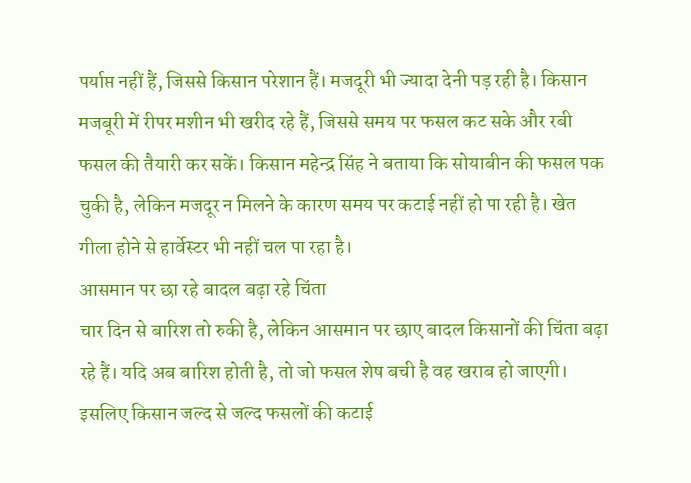पर्याप्त नहीं हैं, जिससे किसान परेशान हैं। मजदूरी भी ज्यादा देनी पड़ रही है। किसान मजबूरी में रीपर मशीन भी खरीद रहे हैं, जिससे समय पर फसल कट सके और रबी फसल की तैयारी कर सकें। किसान महेन्द्र सिंह ने बताया कि सोयाबीन की फसल पक चुकी है, लेकिन मजदूर न मिलने के कारण समय पर कटाई नहीं हो पा रही है। खेत गीला होने से हार्वेस्टर भी नहीं चल पा रहा है।
आसमान पर छा रहे बादल बढ़ा रहे चिंता
चार दिन से बारिश तो रुकी है, लेकिन आसमान पर छाए बादल किसानों की चिंता बढ़ा रहे हैं। यदि अब बारिश होती है, तो जो फसल शेष बची है वह खराब हो जाएगी। इसलिए किसान जल्द से जल्द फसलों की कटाई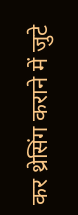कर थ्रेसिंग कराने में जुटे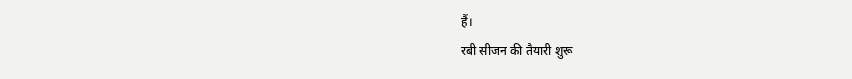हैं।
रबी सीजन की तैयारी शुरू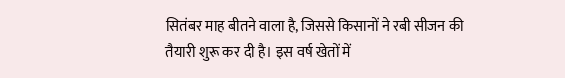सितंबर माह बीतने वाला है, जिससे किसानों ने रबी सीजन की तैयारी शुरू कर दी है। इस वर्ष खेतों में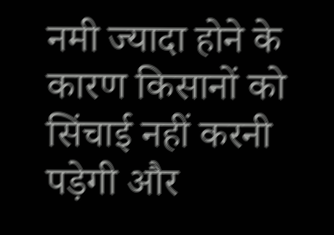नमी ज्यादा होने के कारण किसानों को सिंचाई नहीं करनी पड़ेगी और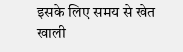इसके लिए समय से खेत खाली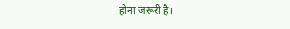होना जरूरी है।